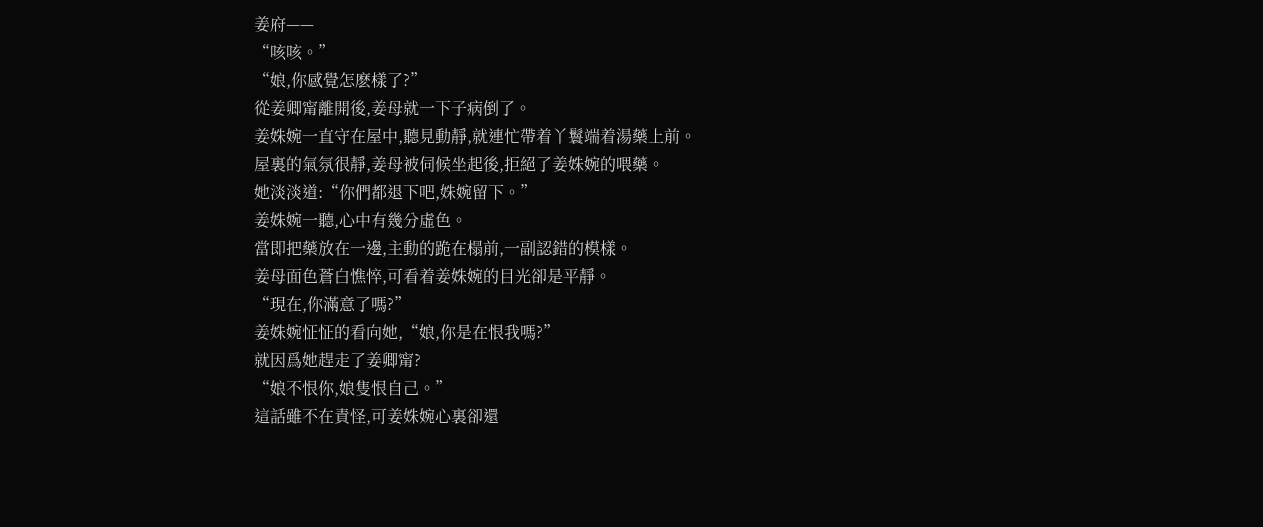姜府——
“咳咳。”
“娘,你感覺怎麽樣了?”
從姜卿甯離開後,姜母就一下子病倒了。
姜姝婉一直守在屋中,聽見動靜,就連忙帶着丫鬟端着湯藥上前。
屋裏的氣氛很靜,姜母被伺候坐起後,拒絕了姜姝婉的喂藥。
她淡淡道:“你們都退下吧,姝婉留下。”
姜姝婉一聽,心中有幾分虛色。
當即把藥放在一邊,主動的跪在榻前,一副認錯的模樣。
姜母面色蒼白憔悴,可看着姜姝婉的目光卻是平靜。
“現在,你滿意了嗎?”
姜姝婉怔怔的看向她,“娘,你是在恨我嗎?”
就因爲她趕走了姜卿甯?
“娘不恨你,娘隻恨自己。”
這話雖不在責怪,可姜姝婉心裏卻還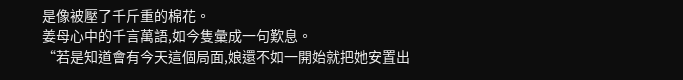是像被壓了千斤重的棉花。
姜母心中的千言萬語,如今隻彙成一句歎息。
“若是知道會有今天這個局面,娘還不如一開始就把她安置出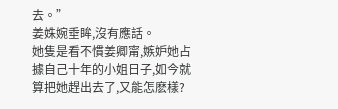去。”
姜姝婉垂眸,沒有應話。
她隻是看不慣姜卿甯,嫉妒她占據自己十年的小姐日子,如今就算把她趕出去了,又能怎麽樣?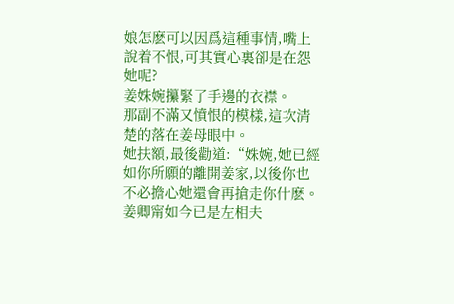娘怎麽可以因爲這種事情,嘴上說着不恨,可其實心裏卻是在怨她呢?
姜姝婉攥緊了手邊的衣襟。
那副不滿又憤恨的模樣,這次清楚的落在姜母眼中。
她扶額,最後勸道:“姝婉,她已經如你所願的離開姜家,以後你也不必擔心她還會再搶走你什麽。姜卿甯如今已是左相夫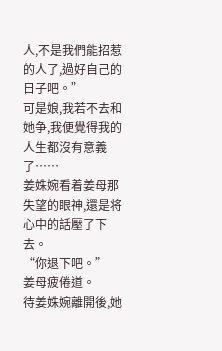人,不是我們能招惹的人了,過好自己的日子吧。”
可是娘,我若不去和她争,我便覺得我的人生都沒有意義了……
姜姝婉看着姜母那失望的眼神,還是将心中的話壓了下去。
“你退下吧。”
姜母疲倦道。
待姜姝婉離開後,她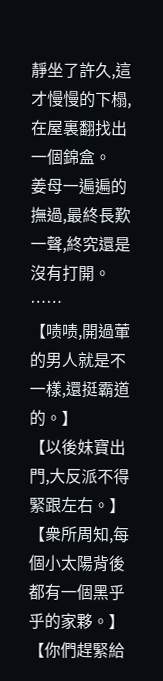靜坐了許久,這才慢慢的下榻,在屋裏翻找出一個錦盒。
姜母一遍遍的撫過,最終長歎一聲,終究還是沒有打開。
……
【啧啧,開過葷的男人就是不一樣,還挺霸道的。】
【以後妹寶出門,大反派不得緊跟左右。】
【衆所周知,每個小太陽背後都有一個黑乎乎的家夥。】
【你們趕緊給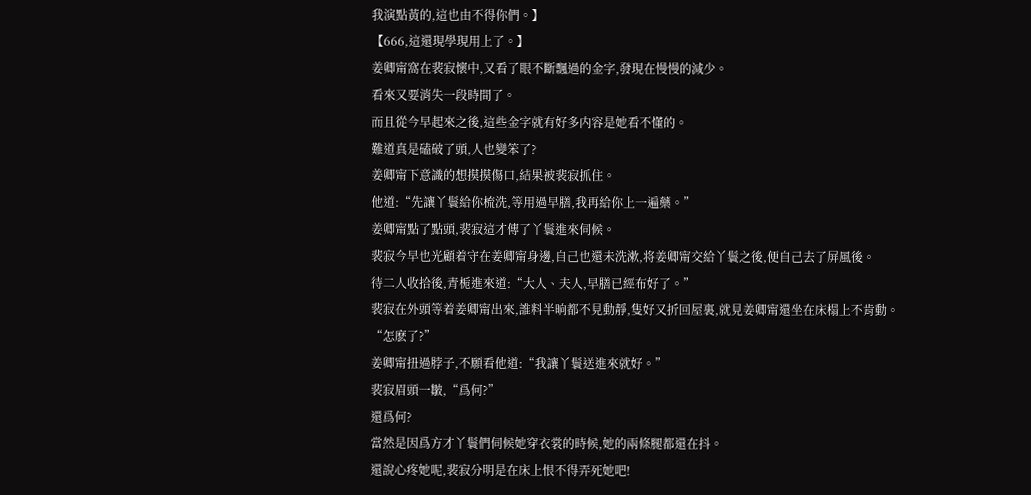我演點黃的,這也由不得你們。】
【666,這還現學現用上了。】
姜卿甯窩在裴寂懷中,又看了眼不斷飄過的金字,發現在慢慢的減少。
看來又要消失一段時間了。
而且從今早起來之後,這些金字就有好多内容是她看不懂的。
難道真是磕破了頭,人也變笨了?
姜卿甯下意識的想摸摸傷口,結果被裴寂抓住。
他道:“先讓丫鬟給你梳洗,等用過早膳,我再給你上一遍藥。”
姜卿甯點了點頭,裴寂這才傳了丫鬟進來伺候。
裴寂今早也光顧着守在姜卿甯身邊,自己也還未洗漱,将姜卿甯交給丫鬟之後,便自己去了屏風後。
待二人收拾後,青栀進來道:“大人、夫人,早膳已經布好了。”
裴寂在外頭等着姜卿甯出來,誰料半晌都不見動靜,隻好又折回屋裏,就見姜卿甯還坐在床榻上不肯動。
“怎麽了?”
姜卿甯扭過脖子,不願看他道:“我讓丫鬟送進來就好。”
裴寂眉頭一皺,“爲何?”
還爲何?
當然是因爲方才丫鬟們伺候她穿衣裳的時候,她的兩條腿都還在抖。
還說心疼她呢,裴寂分明是在床上恨不得弄死她吧!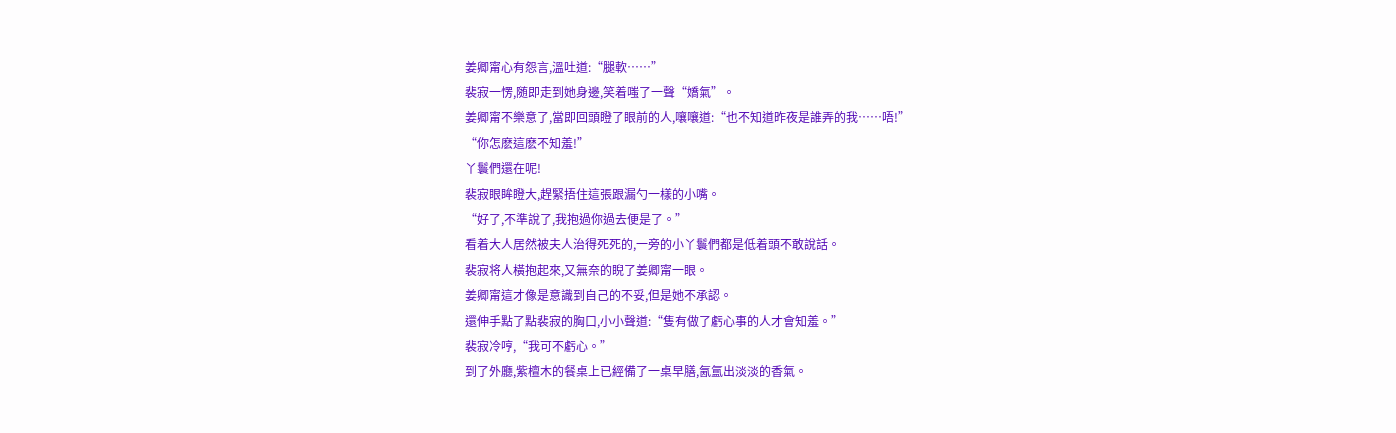姜卿甯心有怨言,溫吐道:“腿軟……”
裴寂一愣,随即走到她身邊,笑着嗤了一聲“嬌氣”。
姜卿甯不樂意了,當即回頭瞪了眼前的人,嚷嚷道:“也不知道昨夜是誰弄的我……唔!”
“你怎麽這麽不知羞!”
丫鬟們還在呢!
裴寂眼眸瞪大,趕緊捂住這張跟漏勺一樣的小嘴。
“好了,不準說了,我抱過你過去便是了。”
看着大人居然被夫人治得死死的,一旁的小丫鬟們都是低着頭不敢說話。
裴寂将人橫抱起來,又無奈的睨了姜卿甯一眼。
姜卿甯這才像是意識到自己的不妥,但是她不承認。
還伸手點了點裴寂的胸口,小小聲道:“隻有做了虧心事的人才會知羞。”
裴寂冷哼,“我可不虧心。”
到了外廳,紫檀木的餐桌上已經備了一桌早膳,氤氲出淡淡的香氣。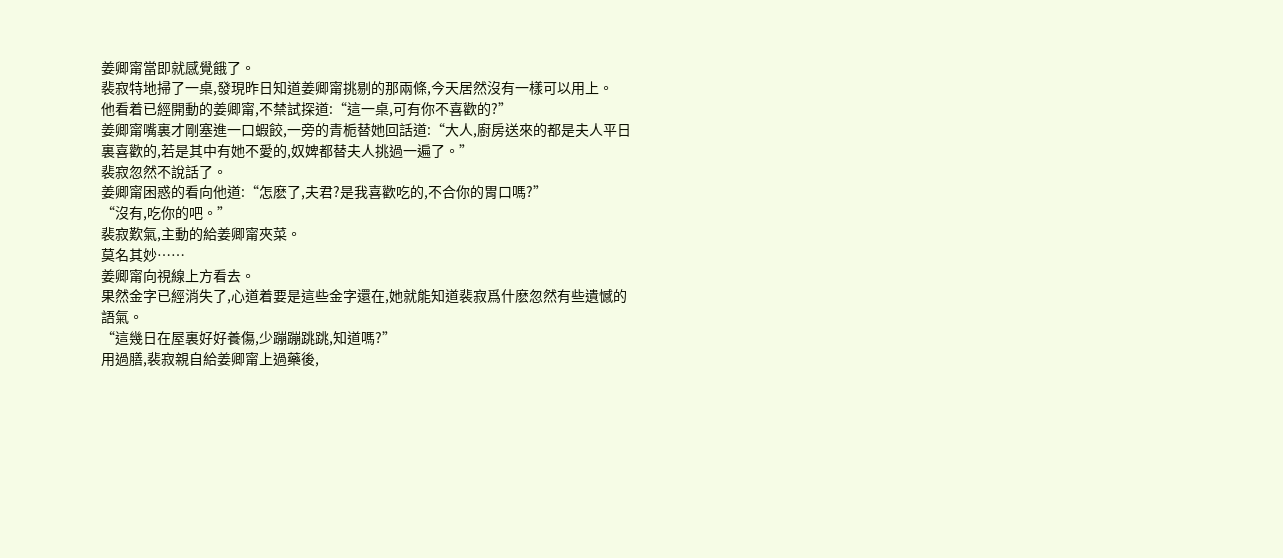姜卿甯當即就感覺餓了。
裴寂特地掃了一桌,發現昨日知道姜卿甯挑剔的那兩條,今天居然沒有一樣可以用上。
他看着已經開動的姜卿甯,不禁試探道:“這一桌,可有你不喜歡的?”
姜卿甯嘴裏才剛塞進一口蝦餃,一旁的青栀替她回話道:“大人,廚房送來的都是夫人平日裏喜歡的,若是其中有她不愛的,奴婢都替夫人挑過一遍了。”
裴寂忽然不說話了。
姜卿甯困惑的看向他道:“怎麽了,夫君?是我喜歡吃的,不合你的胃口嗎?”
“沒有,吃你的吧。”
裴寂歎氣,主動的給姜卿甯夾菜。
莫名其妙……
姜卿甯向視線上方看去。
果然金字已經消失了,心道着要是這些金字還在,她就能知道裴寂爲什麽忽然有些遺憾的語氣。
“這幾日在屋裏好好養傷,少蹦蹦跳跳,知道嗎?”
用過膳,裴寂親自給姜卿甯上過藥後,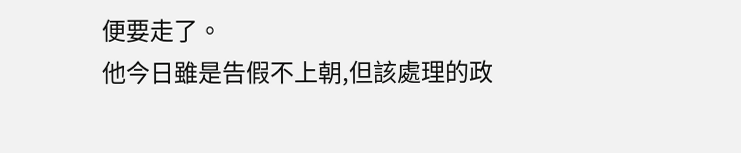便要走了。
他今日雖是告假不上朝,但該處理的政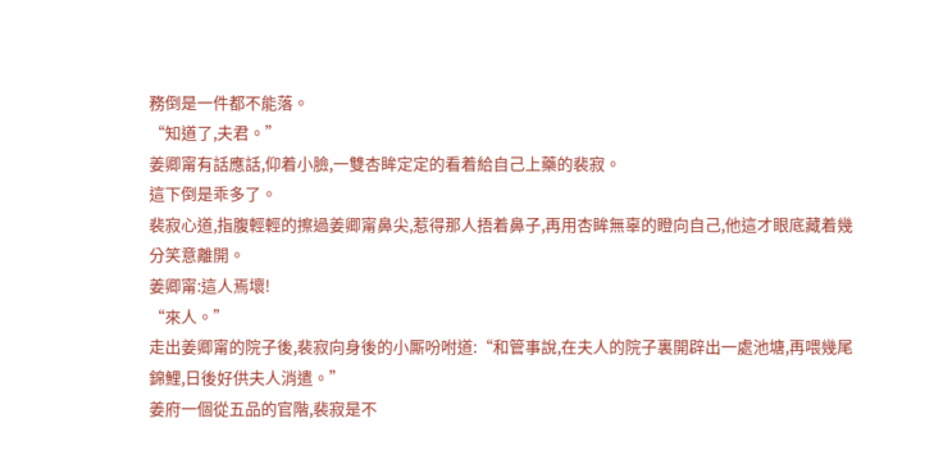務倒是一件都不能落。
“知道了,夫君。”
姜卿甯有話應話,仰着小臉,一雙杏眸定定的看着給自己上藥的裴寂。
這下倒是乖多了。
裴寂心道,指腹輕輕的擦過姜卿甯鼻尖,惹得那人捂着鼻子,再用杏眸無辜的瞪向自己,他這才眼底藏着幾分笑意離開。
姜卿甯:這人焉壞!
“來人。”
走出姜卿甯的院子後,裴寂向身後的小厮吩咐道:“和管事說,在夫人的院子裏開辟出一處池塘,再喂幾尾錦鯉,日後好供夫人消遣。”
姜府一個從五品的官階,裴寂是不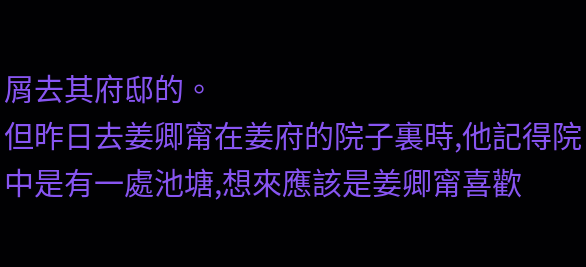屑去其府邸的。
但昨日去姜卿甯在姜府的院子裏時,他記得院中是有一處池塘,想來應該是姜卿甯喜歡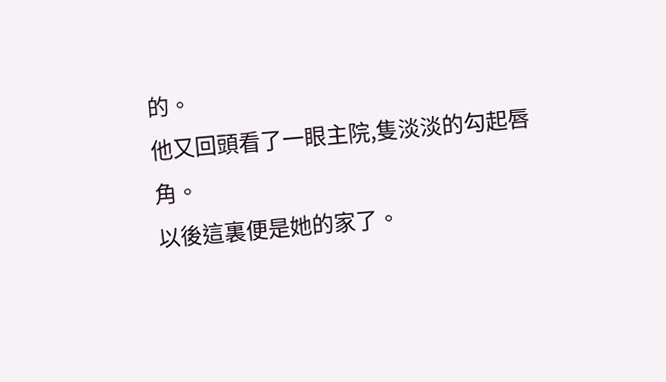的。
他又回頭看了一眼主院,隻淡淡的勾起唇角。
以後這裏便是她的家了。